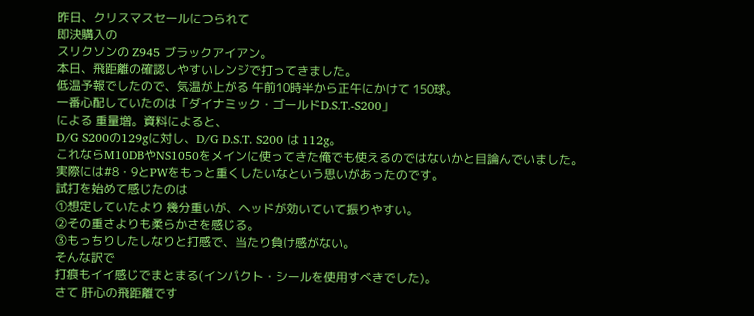昨日、クリスマスセールにつられて
即決購入の
スリクソンの Z945 ブラックアイアン。
本日、飛距離の確認しやすいレンジで打ってきました。
低温予報でしたので、気温が上がる 午前10時半から正午にかけて 150球。
一番心配していたのは「ダイナミック・ゴールドD.S.T.-S200」
による 重量増。資料によると、
D/G S200の129gに対し、D/G D.S.T. S200 は 112g。
これならM10DBやNS1050をメインに使ってきた俺でも使えるのではないかと目論んでいました。
実際には#8・9とPWをもっと重くしたいなという思いがあったのです。
試打を始めて感じたのは
①想定していたより 幾分重いが、ヘッドが効いていて振りやすい。
②その重さよりも柔らかさを感じる。
③もっちりしたしなりと打感で、当たり負け感がない。
そんな訳で
打痕もイイ感じでまとまる(インパクト・シールを使用すべきでした)。
さて 肝心の飛距離です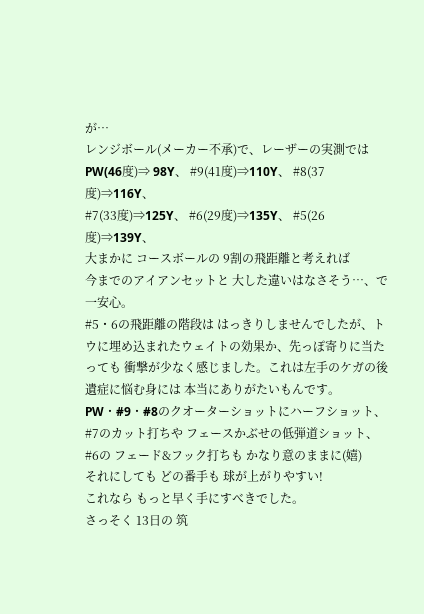が…
レンジボール(メーカー不承)で、レーザーの実測では
PW(46度)⇒ 98Y、 #9(41度)⇒110Y、 #8(37度)⇒116Y、
#7(33度)⇒125Y、 #6(29度)⇒135Y、 #5(26度)⇒139Y、
大まかに コースボールの 9割の飛距離と考えれば
今までのアイアンセットと 大した違いはなさそう…、で一安心。
#5・6の飛距離の階段は はっきりしませんでしたが、トウに埋め込まれたウェイトの効果か、先っぽ寄りに当たっても 衝撃が少なく感じました。これは左手のケガの後遺症に悩む身には 本当にありがたいもんです。
PW・#9・#8のクオーターショットにハーフショット、
#7のカット打ちや フェースかぶせの低弾道ショット、
#6の フェード&フック打ちも かなり意のままに(嬉)
それにしても どの番手も 球が上がりやすい!
これなら もっと早く手にすべきでした。
さっそく 13日の 筑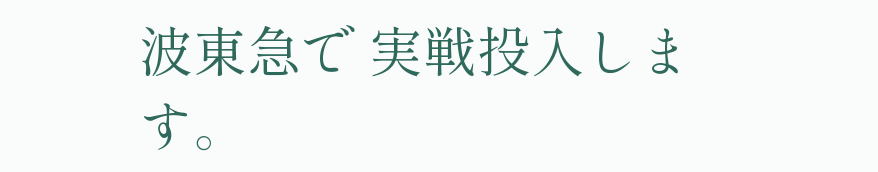波東急で 実戦投入します。